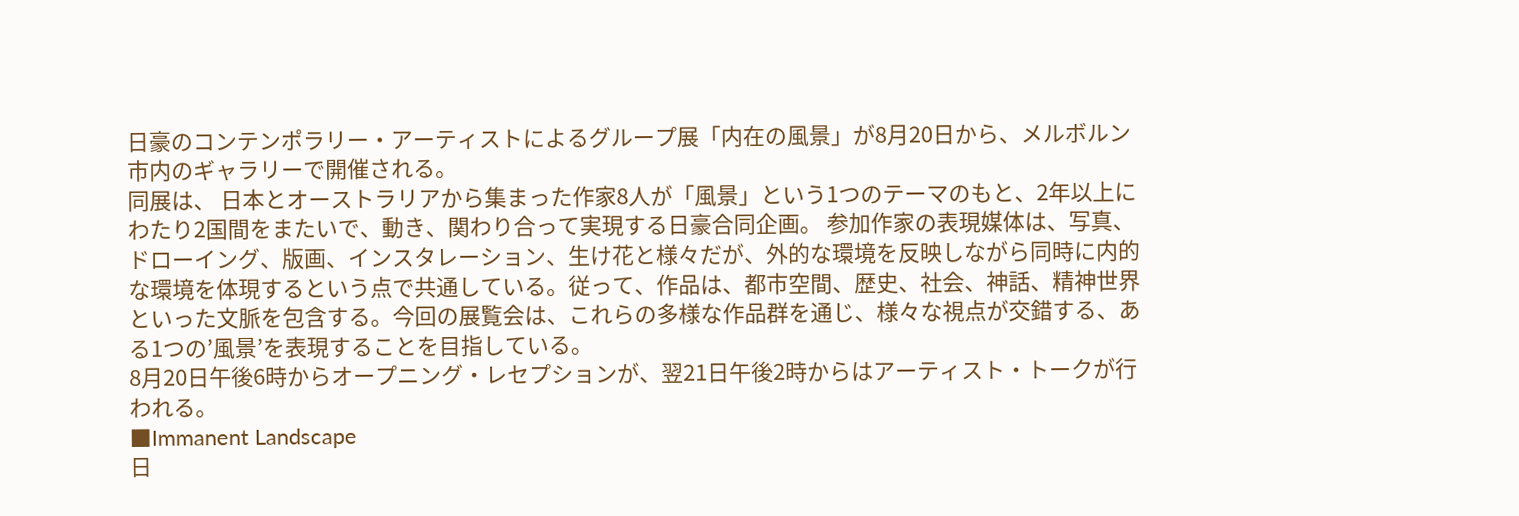日豪のコンテンポラリー・アーティストによるグループ展「内在の風景」が8月20日から、メルボルン市内のギャラリーで開催される。
同展は、 日本とオーストラリアから集まった作家8人が「風景」という1つのテーマのもと、2年以上にわたり2国間をまたいで、動き、関わり合って実現する日豪合同企画。 参加作家の表現媒体は、写真、ドローイング、版画、インスタレーション、生け花と様々だが、外的な環境を反映しながら同時に内的な環境を体現するという点で共通している。従って、作品は、都市空間、歴史、社会、神話、精神世界といった文脈を包含する。今回の展覧会は、これらの多様な作品群を通じ、様々な視点が交錯する、ある1つの’風景’を表現することを目指している。
8月20日午後6時からオープニング・レセプションが、翌21日午後2時からはアーティスト・トークが行われる。
■Immanent Landscape
日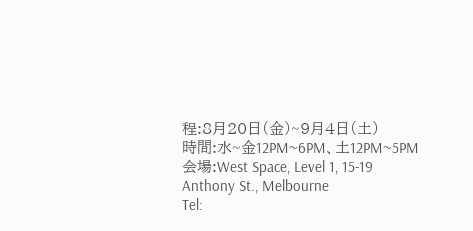程:8月20日(金)~9月4日(土)
時間:水~金12PM~6PM、土12PM~5PM
会場:West Space, Level 1, 15-19 Anthony St., Melbourne
Tel: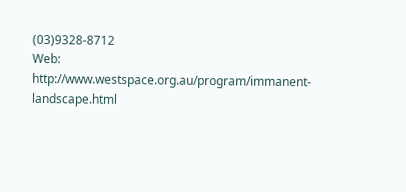(03)9328-8712
Web: http://www.westspace.org.au/program/immanent-landscape.html